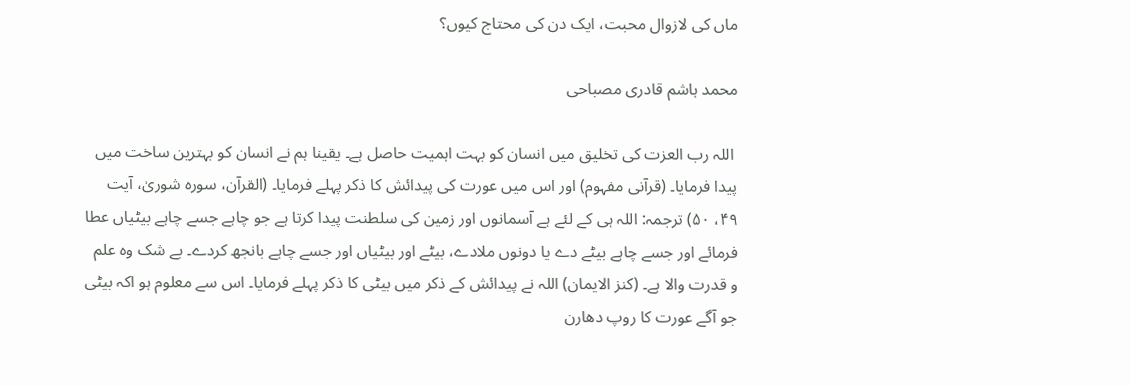ماں کی لازوال محبت، ایک دن کی محتاج کیوں؟

محمد ہاشم قادری مصباحی

 اللہ رب العزت کی تخلیق میں انسان کو بہت اہمیت حاصل ہے۔ یقینا ہم نے انسان کو بہترین ساخت میں پیدا فرمایا۔ (قرآنی مفہوم) اور اس میں عورت کی پیدائش کا ذکر پہلے فرمایا۔ (القرآن، سورہ شوریٰ، آیت ۴۹، ۵۰) ترجمہ: اللہ ہی کے لئے ہے آسمانوں اور زمین کی سلطنت پیدا کرتا ہے جو چاہے جسے چاہے بیٹیاں عطا فرمائے اور جسے چاہے بیٹے دے یا دونوں ملادے، بیٹے اور بیٹیاں اور جسے چاہے بانجھ کردے۔ بے شک وہ علم و قدرت والا ہے۔ (کنز الایمان) اللہ نے پیدائش کے ذکر میں بیٹی کا ذکر پہلے فرمایا۔ اس سے معلوم ہو اکہ بیٹی جو آگے عورت کا روپ دھارن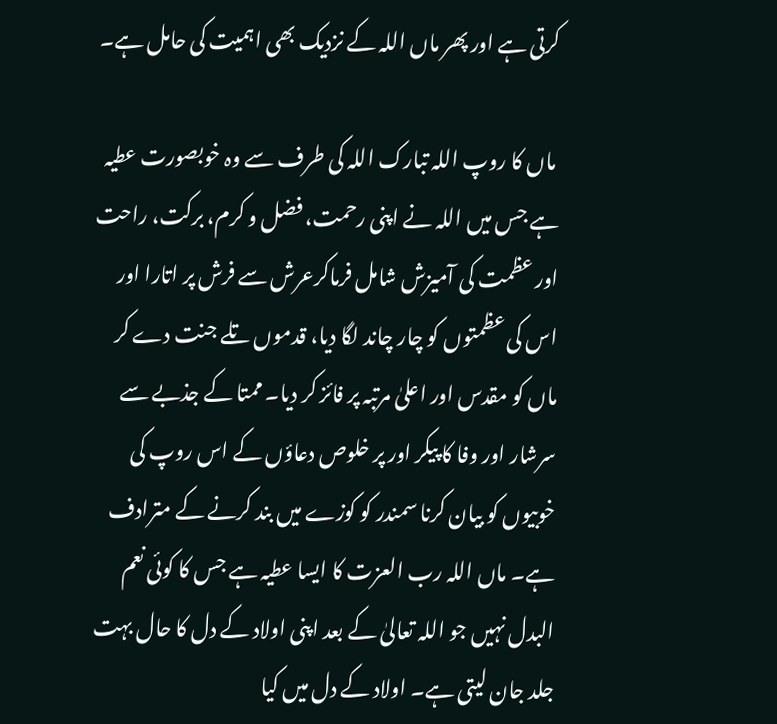کرتی ہے اور پھر ماں اللہ کے نزدیک بھی اہمیت کی حامل ہے۔

 ماں کا روپ اللہ تبارک اللہ کی طرف سے وہ خوبصورت عطیہ ہے جس میں اللہ نے اپنی رحمت، فضل و کرم، برکت، راحت اور عظمت کی آمیزش شامل فرماکرعرش سے فرش پر اتارا اور اس کی عظمتوں کو چار چاند لگا دیا، قدموں تلے جنت دے کر ماں کو مقدس اور اعلیٰ مرتبہ پر فائز کر دیا۔ ممتا کے جذبے سے سرشار اور وفا کا پیکر اور پر خلوص دعاؤں کے اس روپ کی خوبیوں کو بیان کرنا سمندر کو کوزے میں بند کرنے کے مترادف ہے۔ ماں اللہ رب العزت کا ایسا عطیہ ہے جس کا کوئی نعم البدل نہیں جو اللہ تعالیٰ کے بعد اپنی اولاد کے دل کا حال بہت جلد جان لیتی ہے۔ اولاد کے دل میں کیا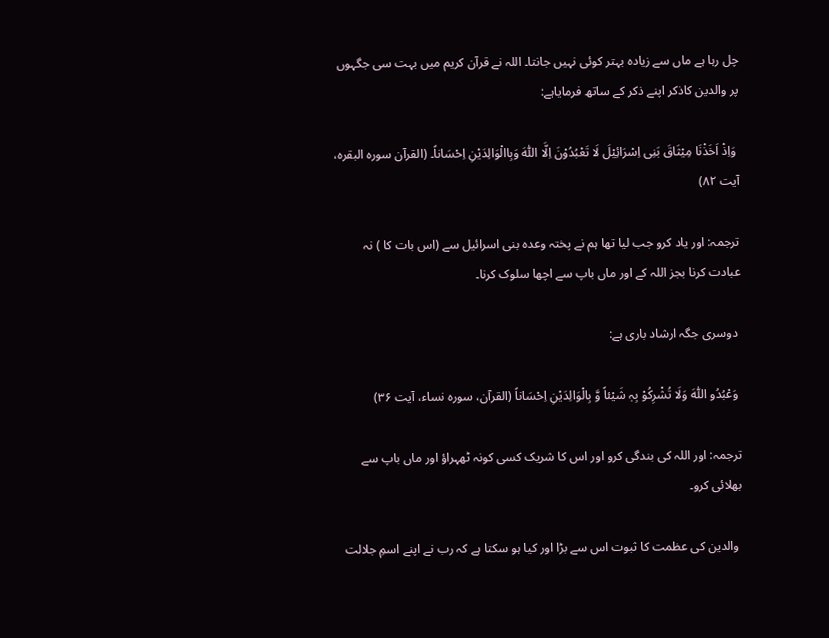چل رہا ہے ماں سے زیادہ بہتر کوئی نہیں جانتا۔ اللہ نے قرآن کریم میں بہت سی جگہوں پر والدین کاذکر اپنے ذکر کے ساتھ فرمایاہے:

 وَاِذْ اَخَذْنَا مِیْثَاقَ بَنِی اِسْرَائِیْلَ لَا تَعْبُدُوْنَ اِلَّا اللّٰہَ وَبِاالْوَالِدَیْنِ اِحْسَاناً۔ (القرآن سورہ البقرہ، آیت ۸۲)

ترجمہ: اور یاد کرو جب لیا تھا ہم نے پختہ وعدہ بنی اسرائیل سے (اس بات کا ) نہ عبادت کرنا بجز اللہ کے اور ماں باپ سے اچھا سلوک کرنا۔

 دوسری جگہ ارشاد باری ہے:

 وَعْبُدُو اللّٰہَ وَلَا تُشْرِکُوْ بِہٖ شَیْئاً وَّ بِالْوَالِدَیْنِ اِحْسَاناً (القرآن، سورہ نساء، آیت ۳۶)

ترجمہ: اور اللہ کی بندگی کرو اور اس کا شریک کسی کونہ ٹھہراؤ اور ماں باپ سے بھلائی کرو۔

 والدین کی عظمت کا ثبوت اس سے بڑا اور کیا ہو سکتا ہے کہ رب نے اپنے اسمِ جلالت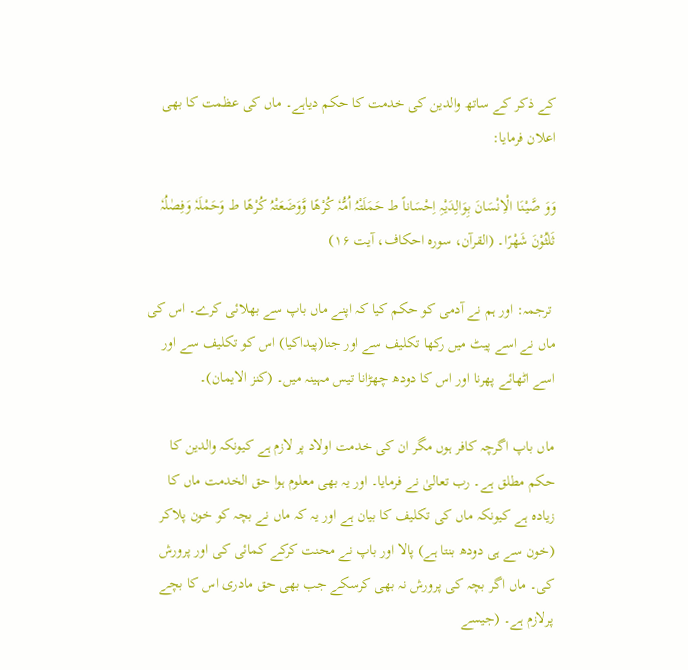کے ذکر کے ساتھ والدین کی خدمت کا حکم دیاہے۔ ماں کی عظمت کا بھی اعلان فرمایا:

وَوَ صَّیْنَا الْاِنْسَانَ بِوَالِدَیْہِ اِحْسَاناً ط حَمَلَتْہُ اُمُّہٗ کُرْھًا وَّوَضَعَتْہُ کُرْھًا ط وَحَمْلَہٗ وَفِصٰلُہٗ ثَلٰثُوْنَ شَھْرًا۔ (القرآن، سورہ احکاف، آیت ۱۶)

 ترجمہ: اور ہم نے آدمی کو حکم کیا کہ اپنے ماں باپ سے بھلائی کرے۔ اس کی ماں نے اسے پیٹ میں رکھا تکلیف سے اور جنا(پیداکیا) اس کو تکلیف سے اور اسے اٹھائے پھرنا اور اس کا دودھ چھڑانا تیس مہینہ میں۔ (کنز الایمان)۔

ماں باپ اگرچہ کافر ہوں مگر ان کی خدمت اولاد پر لازم ہے کیونکہ والدین کا حکم مطلق ہے۔ رب تعالیٰ نے فرمایا۔ اور یہ بھی معلوم ہوا حق الخدمت ماں کا زیادہ ہے کیونکہ ماں کی تکلیف کا بیان ہے اور یہ کہ ماں نے بچہ کو خون پلاکر (خون سے ہی دودھ بنتا ہے) پالا اور باپ نے محنت کرکے کمائی کی اور پرورش کی۔ ماں اگر بچہ کی پرورش نہ بھی کرسکے جب بھی حق مادری اس کا بچے پرلازم ہے۔ (جیسے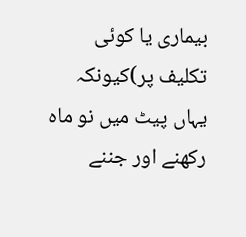بیماری یا کوئی تکلیف پر)کیونکہ یہاں پیٹ میں نو ماہ رکھنے اور جننے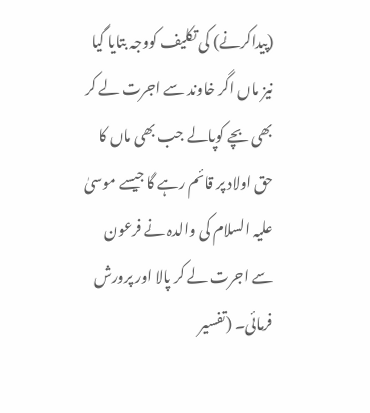(پیداکرنے) کی تکلیف کووجہ بتایا گیا نیز ماں اگر خاوند سے اجرت لے کر بھی بچے کوپالے جب بھی ماں کا حق اولاد پر قائم رہے گا جیسے موسیٰ علیہ السلام کی والدہ نے فرعون سے اجرت لے کر پالا اور پرورش فرمائی۔ (تفسیر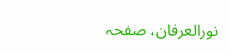نورالعرفان، صفحہ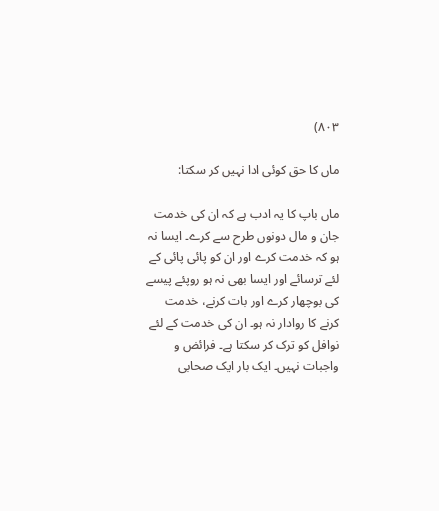۸۰۳)

ماں کا حق کوئی ادا نہیں کر سکتا:

ماں باپ کا یہ ادب ہے کہ ان کی خدمت جان و مال دونوں طرح سے کرے۔ ایسا نہ ہو کہ خدمت کرے اور ان کو پائی پائی کے لئے ترسائے اور ایسا بھی نہ ہو روپئے پیسے کی بوچھار کرے اور بات کرنے، خدمت کرنے کا روادار نہ ہو۔ ان کی خدمت کے لئے نوافل کو ترک کر سکتا ہے۔ فرائض و واجبات نہیں۔ ایک بار ایک صحابی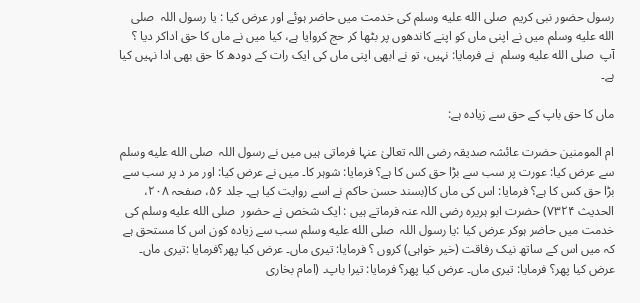رسول حضور نبی کریم  صلى الله عليه وسلم کی خدمت میں حاضر ہوئے اور عرض کیا : یا رسول اللہ  صلى الله عليه وسلم میں نے اپنی ماں کو اپنے کاندھوں پر بٹھا کر حج کروایا ہے، کیا میں نے ماں کا حق اداکر دیا ؟ آپ  صلى الله عليه وسلم  نے فرمایا: نہیں، تو نے ابھی اپنی ماں کی ایک رات کے دودھ کا حق بھی ادا نہیں کیا ہے۔

ماں کا حق باپ کے حق سے زیادہ ہے:

ام المومنین حضرت عائشہ صدیقہ رضی اللہ تعالیٰ عنہا فرماتی ہیں میں نے رسول اللہ  صلى الله عليه وسلم سے عرض کیا: عورت پر سب سے بڑا حق کس کا ہے؟ فرمایا: شوہر کا۔ میں نے عرض کیا: اور مر د پر سب سے بڑا حق کس کا ہے؟ فرمایا: اس کی ماں کا(بسند حسن حاکم نے اسے روایت کیا ہے۔ جلد ۵۶، صفحہ ۲۰۸، الحدیث ۷۳۲۴) حضرت ابو ہریرہ رضی اللہ عنہ فرماتے ہیں : ایک شخص نے حضور  صلى الله عليه وسلم کی خدمت میں حاضر ہوکر عرض کیا :یا رسول اللہ  صلى الله عليه وسلم سب سے زیادہ کون اس کا مستحق ہے کہ میں اس کے ساتھ نیک رفاقت (خیر خواہی) کروں ؟ فرمایا: تیری ماں۔ عرض کیا پھر؟فرمایا :تیری ماں۔ عرض کیا پھر؟ فرمایا: تیری ماں۔ عرض کیا پھر؟ فرمایا: تیرا باپ۔ (امام بخاری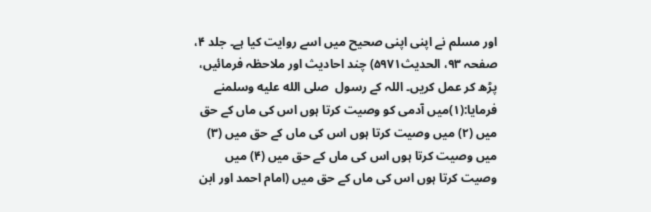اور مسلم نے اپنی اپنی صحیح میں اسے روایت کیا ہے۔ جلد ۴، صفحہ ۹۳، الحدیث۵۹۷۱) چند احادیث اور ملاحظہ فرمائیں، پڑھ کر عمل کریں۔ اللہ کے رسول  صلى الله عليه وسلمنے فرمایا:(۱)میں آدمی کو وصیت کرتا ہوں اس کی ماں کے حق میں (۲) میں وصیت کرتا ہوں اس کی ماں کے حق میں (۳) میں وصیت کرتا ہوں اس کی ماں کے حق میں (۴) میں وصیت کرتا ہوں اس کی ماں کے حق میں (امام احمد اور ابن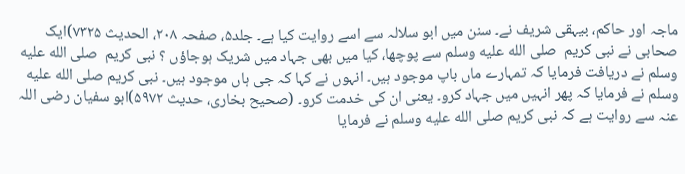ماجہ اور حاکم، بیہقی شریف نے۔ سنن میں ابو سلالہ سے اسے روایت کیا ہے۔ جلد۵، صفحہ ۲۰۸، الحدیث ۷۳۲۵)ایک صحابی نے نبی کریم  صلى الله عليه وسلم سے پوچھا، کیا میں بھی جہاد میں شریک ہوجاؤں ؟ نبی کریم  صلى الله عليه وسلم نے دریافت فرمایا کہ تمہارے ماں باپ موجود ہیں۔ انہوں نے کہا کہ جی ہاں موجود ہیں۔ نبی کریم صلى الله عليه وسلم نے فرمایا کہ پھر انہیں میں جہاد کرو۔ یعنی ان کی خدمت کرو۔ (صحیح بخاری، حدیث ۵۹۷۲)ابو سفیان رضی اللہ عنہ سے روایت ہے کہ نبی کریم صلى الله عليه وسلم نے فرمایا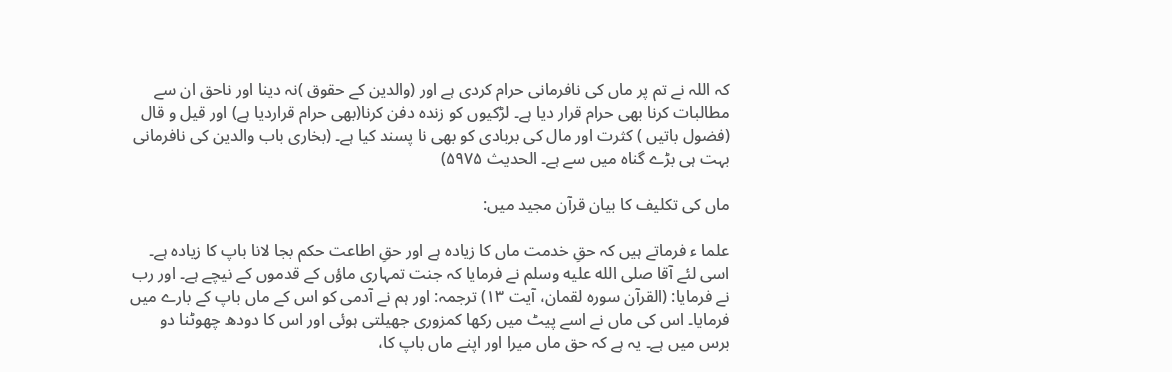کہ اللہ نے تم پر ماں کی نافرمانی حرام کردی ہے اور (والدین کے حقوق )نہ دینا اور ناحق ان سے مطالبات کرنا بھی حرام قرار دیا ہے۔ لڑکیوں کو زندہ دفن کرنا(بھی حرام قراردیا ہے) اور قیل و قال (فضول باتیں ) کثرت اور مال کی بربادی کو بھی نا پسند کیا ہے۔ (بخاری باب والدین کی نافرمانی بہت ہی بڑے گناہ میں سے ہے۔ الحدیث ۵۹۷۵)

ماں کی تکلیف کا بیان قرآن مجید میں:

علما ء فرماتے ہیں کہ حقِ خدمت ماں کا زیادہ ہے اور حقِ اطاعت حکم بجا لانا باپ کا زیادہ ہے۔ اسی لئے آقا صلى الله عليه وسلم نے فرمایا کہ جنت تمہاری ماؤں کے قدموں کے نیچے ہے۔ اور رب نے فرمایا: (القرآن سورہ لقمان، آیت ۱۳) ترجمہ: اور ہم نے آدمی کو اس کے ماں باپ کے بارے میں فرمایا۔ اس کی ماں نے اسے پیٹ میں رکھا کمزوری جھیلتی ہوئی اور اس کا دودھ چھوٹنا دو برس میں ہے۔ یہ ہے کہ حق ماں میرا اور اپنے ماں باپ کا،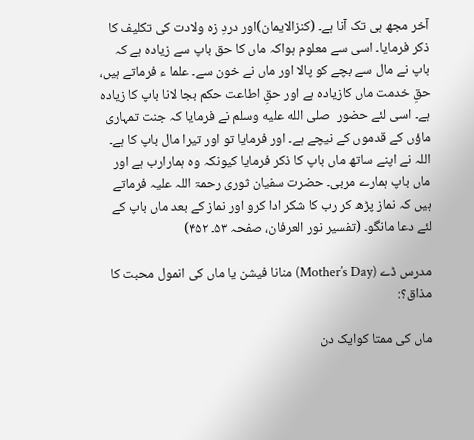آخر مجھ ہی تک آنا ہے۔ (کنزالایمان)اور دردِ زہ ولادت کی تکلیف کا ذکر فرمایا۔ اسی سے معلوم ہواکہ ماں کا حق باپ سے زیادہ ہے کہ باپ نے مال سے بچے کو پالا اور ماں نے خون سے۔ علما ء فرماتے ہیں، حقِ خدمت ماں کازیادہ ہے اور حقِ اطاعت حکم بجا لانا باپ کا زیادہ ہے۔ اسی لئے حضور  صلى الله عليه وسلم نے فرمایا کہ جنت تمہاری ماؤں کے قدموں کے نیچے ہے۔ اور فرمایا تو اور تیرا مال باپ کا ہے۔ اللہ نے اپنے ساتھ ماں باپ کا ذکر فرمایا کیونکہ وہ ہمارارب ہے اور ماں باپ ہمارے مربی۔ حضرت سفیان ثوری رحمۃ اللہ علیہ فرماتے ہیں کہ نماز پڑھ کر رب کا شکر ادا کرو اور نماز کے بعد ماں باپ کے لئے دعا مانگو۔ (تفسیر نور العرفان، صفحہ ۵۳۔ ۴۵۲)

مدرس ڈے (Mother’s Day) منانا فیشن یا ماں کی انمول محبت کا مذاق؟:

ماں کی ممتا کوایک دن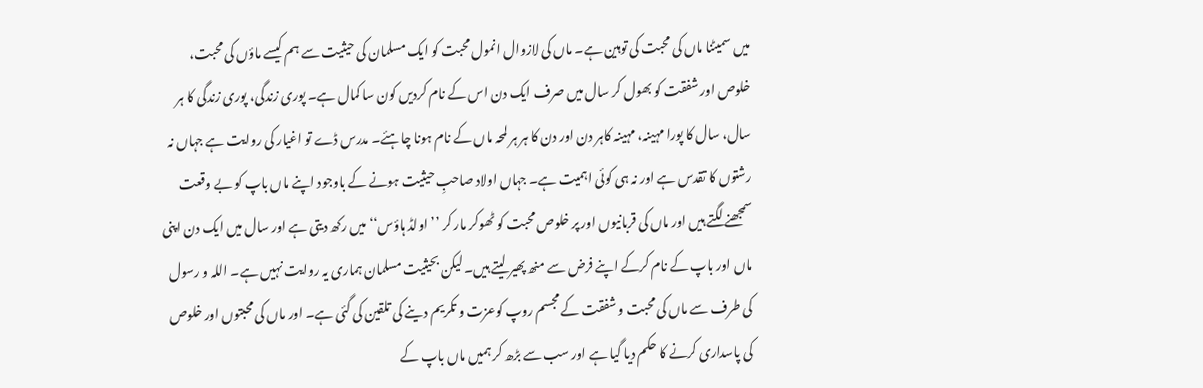میں سمیٹنا ماں کی محبت کی توہین ہے۔ ماں کی لازوال انمول محبت کو ایک مسلمان کی حیثیت سے ہم کیسے ماؤں کی محبت، خلوص اور شفقت کو بھول کر سال میں صرف ایک دن اس کے نام کردیں کون سا کمال ہے۔ پوری زندگی، پوری زندگی کا ہر سال، سال کا پورا مہینہ، مہینہ کاہر دن اور دن کا ہر ہر لمحہ ماں کے نام ہونا چاہئے۔ مدرس ڈے تو اغیار کی روایت ہے جہاں نہ رشتوں کا تقدس ہے اور نہ ہی کوئی اہمیت ہے۔ جہاں اولاد صاحبِ حیثیت ہونے کے باوجود اپنے ماں باپ کو بے وقعت سمجھنے لگتے ہیں اور ماں کی قربانیوں اور پر خلوص محبت کو ٹھوکر مار کر ’’اولڈ ہاؤس‘‘میں رکھ دیتی ہے اور سال میں ایک دن اپنی ماں اور باپ کے نام کرکے اپنے فرض سے منھ پھیر لیتے ہیں۔ لیکن بحیثیت مسلمان ہماری یہ روایت نہیں ہے۔ اللہ و رسول کی طرف سے ماں کی محبت و شفقت کے مجسم روپ کوعزت و تکریم دینے کی تلقین کی گئی ہے۔ اور ماں کی محبتوں اور خلوص کی پاسداری کرنے کا حکم دیا گیا ہے اور سب سے بڑھ کر ہمیں ماں باپ کے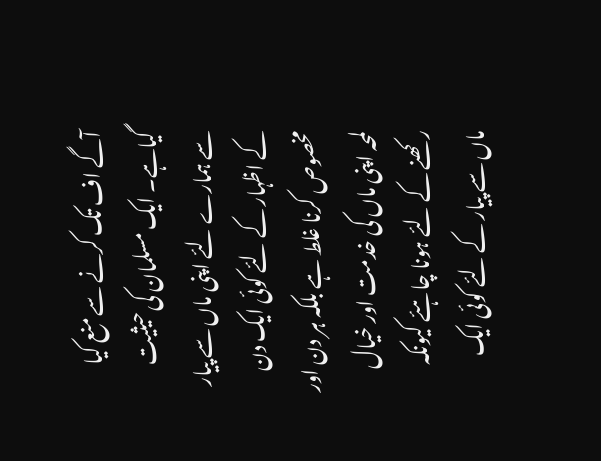آگے اف تک کرنے سے منع کیا گیاہے۔ ایک مسلمان کی حیثیت سے ہمارے لئے اپنی ماں سے پیار کے اظہار کے لئے کوئی ایک دن مخصوص کرنا غلط ہے بلکہ ہر دن اور لمحہ اپنی ماں کی خدمت اور خیال رکھنے کے لئے ہونا چاہئے کیونکہ ماں سے پیار کے لئے کوئی ایک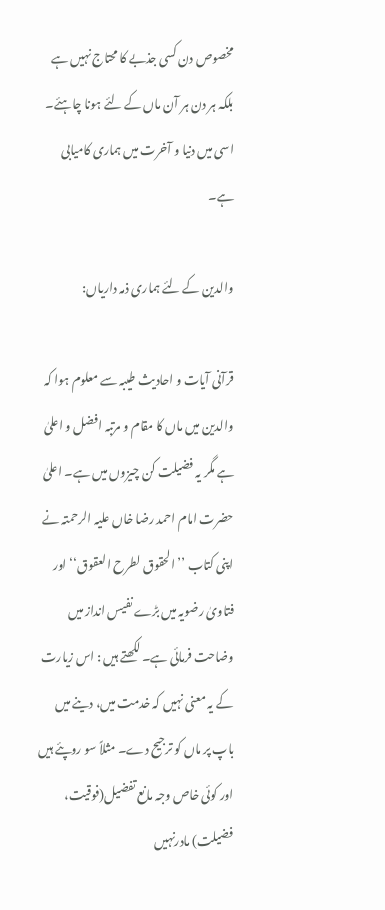مخصوص دن کسی جذبے کا محتاج نہیں ہے بلکہ ہر دن ہر آن ماں کے لئے ہونا چاہئے۔ اسی میں دنیا و آخرت میں ہماری کامیابی ہے۔

والدین کے لئے ہماری ذمہ داریاں:

قرآنی آیات و احادیث طیبہ سے معلوم ہوا کہ والدین میں ماں کا مقام و مرتبہ افضل و اعلیٰ ہے مگر یہ فضیلت کن چیزوں میں ہے۔ اعلیٰ حضرت امام احمد رضا خاں علیہ الرحمتہ نے اپنی کتاب ’’ الحقوق لطرح العقوق‘‘ اور فتاویٰ رضویہ میں بڑے نفیس انداز میں وضاحت فرمائی ہے۔ لکھتے ہیں : اس زیارت کے یہ معنی نہیں کہ خدمت میں، دینے میں باپ پر ماں کو ترجیح دے۔ مثلاً سو روپئے ہیں اور کوئی خاص وجہ مانع تفضیل(فوقیت، فضیلت) مادرنہیں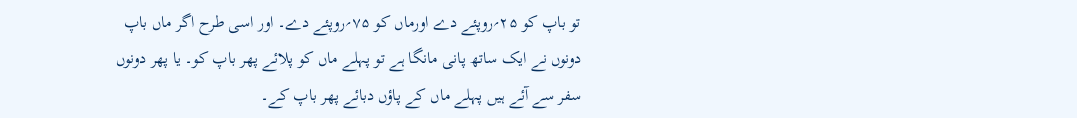تو باپ کو ۲۵؍روپئے دے اورماں کو ۷۵؍روپئے دے۔ اور اسی طرح اگر ماں باپ دونوں نے ایک ساتھ پانی مانگا ہے تو پہلے ماں کو پلائے پھر باپ کو۔ یا پھر دونوں سفر سے آئے ہیں پہلے ماں کے پاؤں دبائے پھر باپ کے۔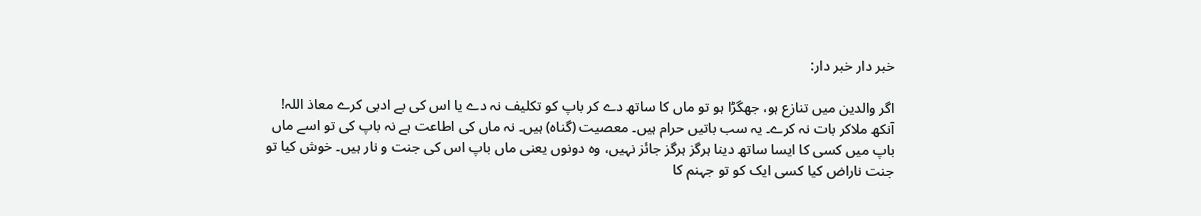خبر دار خبر دار:

اگر والدین میں تنازع ہو، جھگڑا ہو تو ماں کا ساتھ دے کر باپ کو تکلیف نہ دے یا اس کی بے ادبی کرے معاذ اللہ! آنکھ ملاکر بات نہ کرے۔ یہ سب باتیں حرام ہیں۔ معصیت (گناہ) ہیں۔ نہ ماں کی اطاعت ہے نہ باپ کی تو اسے ماں باپ میں کسی کا ایسا ساتھ دینا ہرگز ہرگز جائز نہیں، وہ دونوں یعنی ماں باپ اس کی جنت و نار ہیں۔ خوش کیا تو جنت ناراض کیا کسی ایک کو تو جہنم کا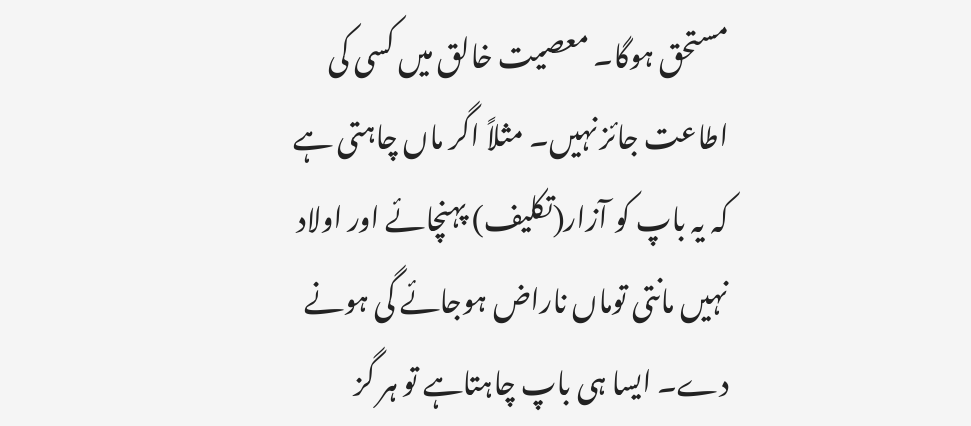مستحق ہوگا۔ معصیت خالق میں کسی کی اطاعت جائز نہیں۔ مثلاً اگر ماں چاہتی ہے کہ یہ باپ کو آزار(تکلیف) پہنچائے اور اولاد نہیں مانتی توماں ناراض ہوجائے گی ہونے دے۔ ایسا ہی باپ چاہتاہے تو ہر گز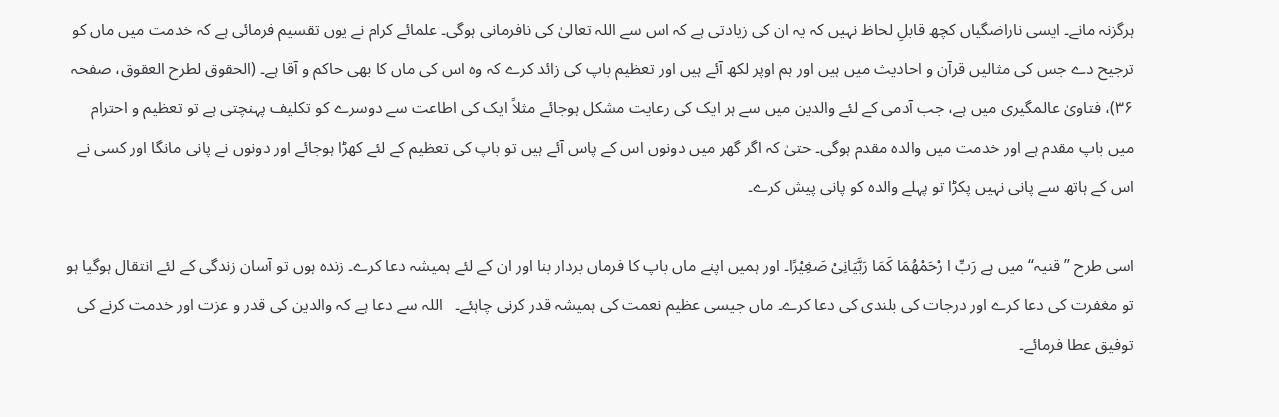ہرگزنہ مانے۔ ایسی ناراضگیاں کچھ قابلِ لحاظ نہیں کہ یہ ان کی زیادتی ہے کہ اس سے اللہ تعالیٰ کی نافرمانی ہوگی۔ علمائے کرام نے یوں تقسیم فرمائی ہے کہ خدمت میں ماں کو ترجیح دے جس کی مثالیں قرآن و احادیث میں ہیں اور ہم اوپر لکھ آئے ہیں اور تعظیم باپ کی زائد کرے کہ وہ اس کی ماں کا بھی حاکم و آقا ہے۔ (الحقوق لطرح العقوق، صفحہ ۳۶)، فتاویٰ عالمگیری میں ہے، جب آدمی کے لئے والدین میں سے ہر ایک کی رعایت مشکل ہوجائے مثلاً ایک کی اطاعت سے دوسرے کو تکلیف پہنچتی ہے تو تعظیم و احترام میں باپ مقدم ہے اور خدمت میں والدہ مقدم ہوگی۔ حتیٰ کہ اگر گھر میں دونوں اس کے پاس آئے ہیں تو باپ کی تعظیم کے لئے کھڑا ہوجائے اور دونوں نے پانی مانگا اور کسی نے اس کے ہاتھ سے پانی نہیں پکڑا تو پہلے والدہ کو پانی پیش کرے۔

اسی طرح ’’قنیہ‘‘ میں ہے رَبِّ ا رْحَمْھُمَا کَمَا رَبَّیَانِیْ صَغِیْرًا۔ اور ہمیں اپنے ماں باپ کا فرماں بردار بنا اور ان کے لئے ہمیشہ دعا کرے۔ زندہ ہوں تو آسان زندگی کے لئے انتقال ہوگیا ہو تو مغفرت کی دعا کرے اور درجات کی بلندی کی دعا کرے۔ ماں جیسی عظیم نعمت کی ہمیشہ قدر کرنی چاہئے۔   اللہ سے دعا ہے کہ والدین کی قدر و عزت اور خدمت کرنے کی توفیق عطا فرمائے۔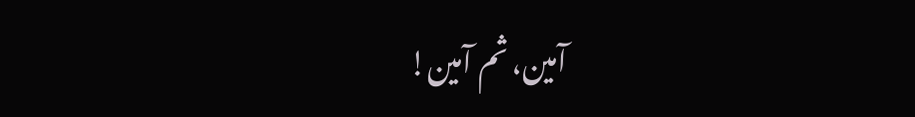آمین، ثم آمین!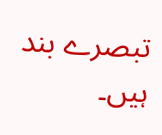تبصرے بند ہیں۔